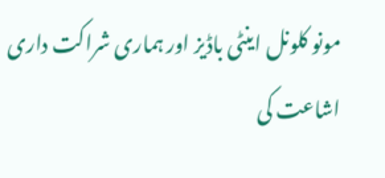مونو کلونل اینٹی باڈیز اور ہماری شراکت داری
اشاعت کی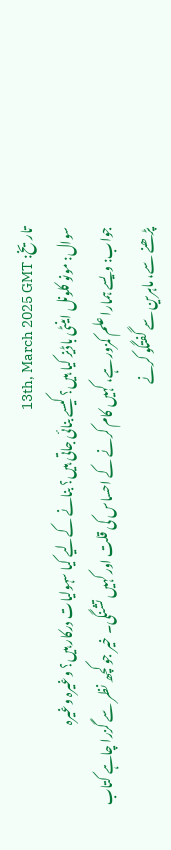تاریخ: 13th, March 2025 GMT
سوال: مونو کلونل اینٹی باڈیز کیا ہیں؟ کیسے بنائی جاتی ہیں؟ بنانے کےلیے کیا سہولیات درکار ہیں؟ وغیرہ وغیرہ
جواب: ویسے ہمارا علم کمزور ہے، کہیں کام کرنے کے احساس کی قلت اور کہیں تشنگی۔ خیر جو کچھ نظر سے گزرا چاہے کتاب پڑھنے سے، ماہرین سے گفتگو کرنے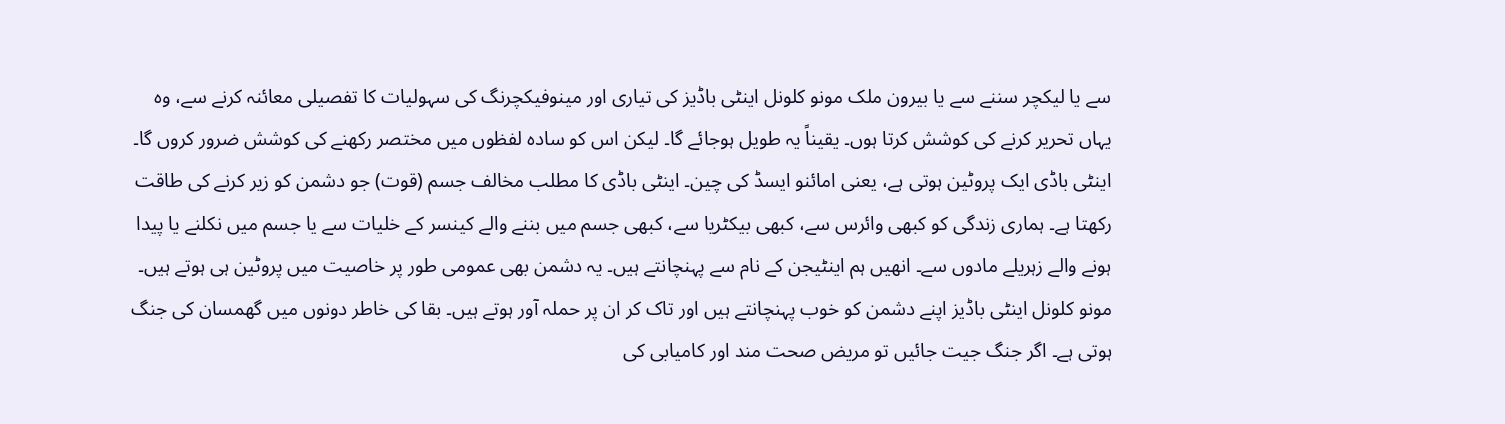سے یا لیکچر سننے سے یا بیرون ملک مونو کلونل اینٹی باڈیز کی تیاری اور مینوفیکچرنگ کی سہولیات کا تفصیلی معائنہ کرنے سے، وہ یہاں تحریر کرنے کی کوشش کرتا ہوں۔ یقیناً یہ طویل ہوجائے گا۔ لیکن اس کو سادہ لفظوں میں مختصر رکھنے کی کوشش ضرور کروں گا۔
اینٹی باڈی ایک پروٹین ہوتی ہے، یعنی امائنو ایسڈ کی چین۔ اینٹی باڈی کا مطلب مخالف جسم (قوت) جو دشمن کو زیر کرنے کی طاقت رکھتا ہے۔ ہماری زندگی کو کبھی وائرس سے، کبھی بیکٹریا سے، کبھی جسم میں بننے والے کینسر کے خلیات سے یا جسم میں نکلنے یا پیدا ہونے والے زہریلے مادوں سے۔ انھیں ہم اینٹیجن کے نام سے پہنچانتے ہیں۔ یہ دشمن بھی عمومی طور پر خاصیت میں پروٹین ہی ہوتے ہیں۔
مونو کلونل اینٹی باڈیز اپنے دشمن کو خوب پہنچانتے ہیں اور تاک کر ان پر حملہ آور ہوتے ہیں۔ بقا کی خاطر دونوں میں گھمسان کی جنگ ہوتی ہے۔ اگر جنگ جیت جائیں تو مریض صحت مند اور کامیابی کی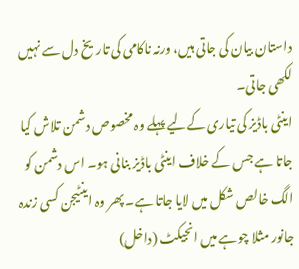داستان بیان کی جاتی ہیں، ورنہ ناکامی کی تاریخ دل سے نہیں لکھی جاتی۔
اینٹی باڈیز کی تیاری کےلیے پہلے وہ مخصوص دشمن تلاش کیا جاتا ہے جس کے خلاف اینٹی باڈیز بنانی ہو۔ اس دشمن کو الگ خالص شکل میں لایا جاتا ہے۔ پھر وہ اینٹیجن کسی زندہ جانور مثلا چوہے میں انجیکٹ (داخل)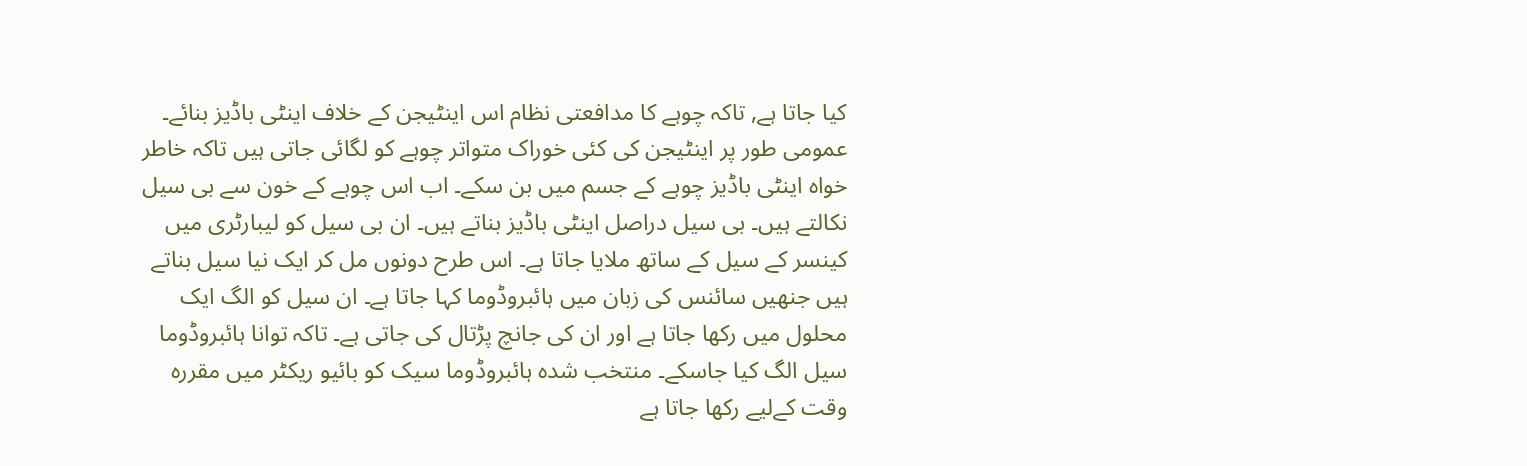کیا جاتا ہے, تاکہ چوہے کا مدافعتی نظام اس اینٹیجن کے خلاف اینٹی باڈیز بنائے۔
عمومی طور پر اینٹیجن کی کئی خوراک متواتر چوہے کو لگائی جاتی ہیں تاکہ خاطر خواہ اینٹی باڈیز چوہے کے جسم میں بن سکے۔ اب اس چوہے کے خون سے بی سیل نکالتے ہیں۔ بی سیل دراصل اینٹی باڈیز بناتے ہیں۔ ان بی سیل کو لیبارٹری میں کینسر کے سیل کے ساتھ ملایا جاتا ہے۔ اس طرح دونوں مل کر ایک نیا سیل بناتے ہیں جنھیں سائنس کی زبان میں ہائبروڈوما کہا جاتا ہے۔ ان سیل کو الگ ایک محلول میں رکھا جاتا ہے اور ان کی جانچ پڑتال کی جاتی ہے۔ تاکہ توانا ہائبروڈوما سیل الگ کیا جاسکے۔ منتخب شدہ ہائبروڈوما سیک کو بائیو ریکٹر میں مقررہ وقت کےلیے رکھا جاتا ہے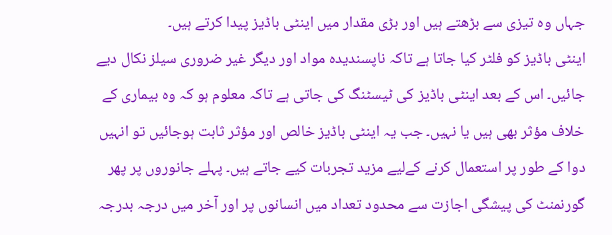جہاں وہ تیزی سے بڑھتے ہیں اور بڑی مقدار میں اینٹی باڈیز پیدا کرتے ہیں۔
اینٹی باڈیز کو فلٹر کیا جاتا ہے تاکہ ناپسندیدہ مواد اور دیگر غیر ضروری سیلز نکال دیے جائیں۔ اس کے بعد اینٹی باڈیز کی ٹیسٹنگ کی جاتی ہے تاکہ معلوم ہو کہ وہ بیماری کے خلاف مؤثر بھی ہیں یا نہیں۔ جب یہ اینٹی باڈیز خالص اور مؤثر ثابت ہوجائیں تو انہیں دوا کے طور پر استعمال کرنے کےلیے مزید تجربات کیے جاتے ہیں۔ پہلے جانوروں پر پھر گورنمنٹ کی پیشگی اجازت سے محدود تعداد میں انسانوں پر اور آخر میں درجہ بدرجہ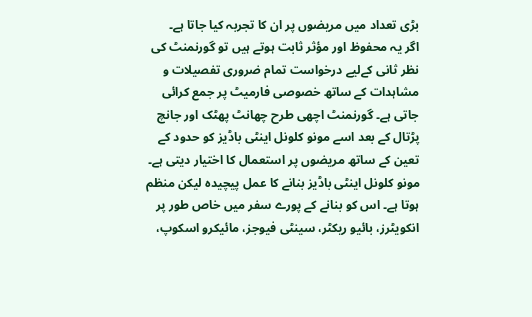بڑی تعداد میں مریضوں پر ان کا تجربہ کیا جاتا ہے۔
اگر یہ محفوظ اور مؤثر ثابت ہوتے ہیں تو گورنمنٹ کی نظر ثانی کےلیے درخواست تمام ضروری تفصیلات و مشاہدات کے ساتھ خصوصی فارمیٹ پر جمع کرائی جاتی ہے۔ گورنمنٹ اچھی طرح چھانٹ پھٹک اور جانچ پڑتال کے بعد اسے مونو کلونل اینٹی باڈیز کو حدود کے تعین کے ساتھ مریضوں پر استعمال کا اختیار دیتی ہے۔
مونو کلونل اینٹی باڈیز بنانے کا عمل پیچیدہ لیکن منظم ہوتا ہے۔ اس کو بنانے کے پورے سفر میں خاص طور پر انکویٹرز، بائیو ریکٹر، سینٹی فیوجز، مائیکرو اسکوپ،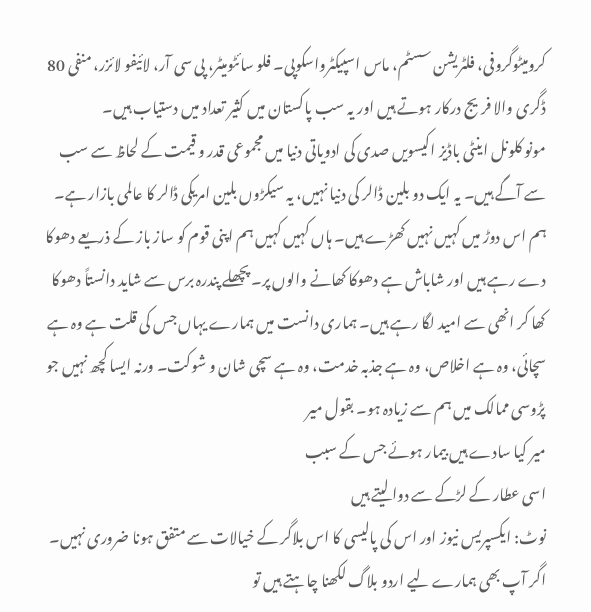کرومیٹوگروفی، فلٹریشن سسٹم، ماس اسپیکٹرواسکوپی۔ فلو سائٹومیٹر، پی سی آر، لائیفو لائزر، منفی 80 ڈگری والا فریج درکار ہوتے ہیں اور یہ سب پاکستان میں کثیر تعداد میں دستیاب ہیں۔
مونو کلونل اینٹی باڈیز اکیسویں صدی کی ادویاتی دنیا میں مجموعی قدر و قیمت کے لحاظ سے سب سے آگے ہیں۔ یہ ایک دو بلین ڈالر کی دنیا نہیں، یہ سیکڑوں بلین امریکی ڈالر کا عالمی بازار ہے۔ ہم اس دوڑ میں کہیں نہیں کھڑے ہیں۔ ہاں کہیں کہیں ہم اپنی قوم کو ساز باز کے ذریعے دھوکا دے رہے ہیں اور شاباش ہے دھوکا کھانے والوں پر۔ پچھلے پندرہ برس سے شاید دانستاً دھوکا کھا کر انھی سے امید لگا رہے ہیں۔ ہماری دانست میں ہمارے یہاں جس کی قلت ہے وہ ہے سچائی، وہ ہے اخلاص، وہ ہے جذبہ خدمت، وہ ہے سچی شان و شوکت۔ ورنہ ایسا کچھ نہیں جو پڑوسی ممالک میں ہم سے زیادہ ہو۔ بقول میر
میر کیا سادے ہیں بیمار ہوئے جس کے سبب
اسی عطار کے لڑکے سے دوا لیتے ہیں
نوٹ: ایکسپریس نیوز اور اس کی پالیسی کا اس بلاگر کے خیالات سے متفق ہونا ضروری نہیں۔
اگر آپ بھی ہمارے لیے اردو بلاگ لکھنا چاہتے ہیں تو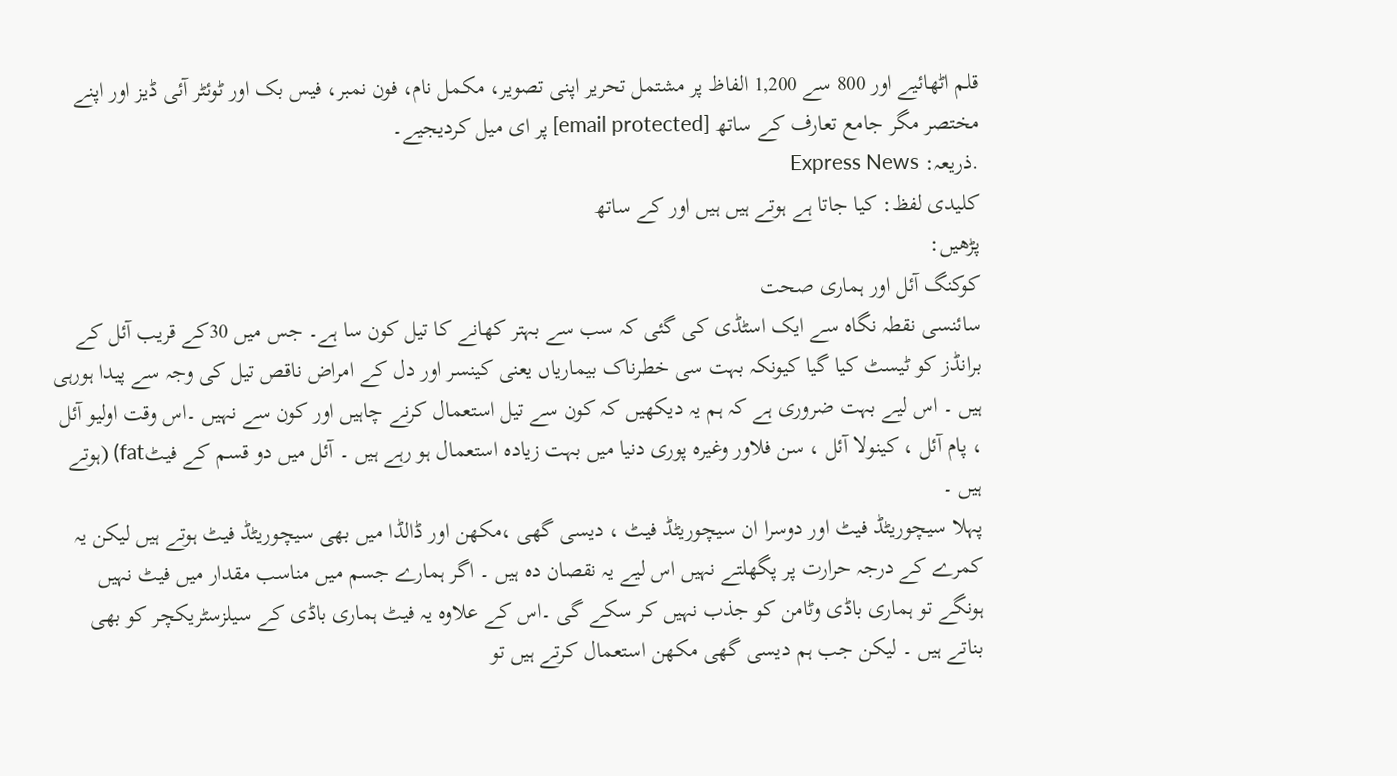قلم اٹھائیے اور 800 سے 1,200 الفاظ پر مشتمل تحریر اپنی تصویر، مکمل نام، فون نمبر، فیس بک اور ٹوئٹر آئی ڈیز اور اپنے مختصر مگر جامع تعارف کے ساتھ [email protected] پر ای میل کردیجیے۔
.ذریعہ: Express News
کلیدی لفظ: کیا جاتا ہے ہوتے ہیں ہیں اور کے ساتھ
پڑھیں:
کوکنگ آئل اور ہماری صحت
سائنسی نقطہ نگاہ سے ایک اسٹڈی کی گئی کہ سب سے بہتر کھانے کا تیل کون سا ہے۔ جس میں 30کے قریب آئل کے برانڈز کو ٹیسٹ کیا گیا کیونکہ بہت سی خطرناک بیماریاں یعنی کینسر اور دل کے امراض ناقص تیل کی وجہ سے پیدا ہورہی ہیں ۔ اس لیے بہت ضروری ہے کہ ہم یہ دیکھیں کہ کون سے تیل استعمال کرنے چاہیں اور کون سے نہیں ۔اس وقت اولیو آئل ، پام آئل ، کینولا آئل ، سن فلاور وغیرہ پوری دنیا میں بہت زیادہ استعمال ہو رہے ہیں ۔ آئل میں دو قسم کے فیٹfat) (ہوتے ہیں ۔
پہلا سیچوریٹڈ فیٹ اور دوسرا ان سیچوریٹڈ فیٹ ، دیسی گھی ،مکھن اور ڈالڈا میں بھی سیچوریٹڈ فیٹ ہوتے ہیں لیکن یہ کمرے کے درجہ حرارت پر پگھلتے نہیں اس لیے یہ نقصان دہ ہیں ۔ اگر ہمارے جسم میں مناسب مقدار میں فیٹ نہیں ہونگے تو ہماری باڈی وٹامن کو جذب نہیں کر سکے گی ۔اس کے علاوہ یہ فیٹ ہماری باڈی کے سیلزسٹریکچر کو بھی بناتے ہیں ۔ لیکن جب ہم دیسی گھی مکھن استعمال کرتے ہیں تو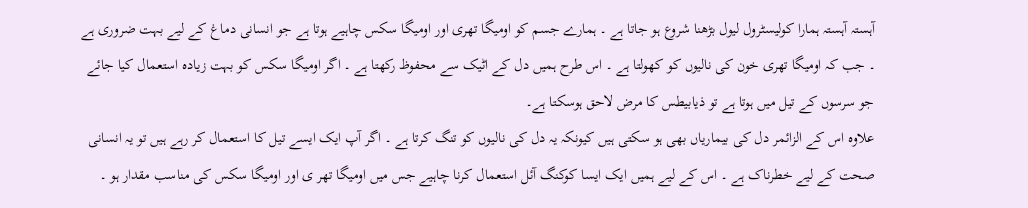آہستہ آہستہ ہمارا کولیسٹرول لیول بڑھنا شروع ہو جاتا ہے ۔ ہمارے جسم کو اومیگا تھری اور اومیگا سکس چاہیے ہوتا ہے جو انسانی دماغ کے لیے بہت ضروری ہے ۔ جب کہ اومیگا تھری خون کی نالیوں کو کھولتا ہے ۔ اس طرح ہمیں دل کے اٹیک سے محفوظ رکھتا ہے ۔ اگر اومیگا سکس کو بہت زیادہ استعمال کیا جائے جو سرسوں کے تیل میں ہوتا ہے تو ذیابیطس کا مرض لاحق ہوسکتا ہے۔
علاوہ اس کے الزائمر دل کی بیماریاں بھی ہو سکتی ہیں کیونکہ یہ دل کی نالیوں کو تنگ کرتا ہے ۔ اگر آپ ایک ایسے تیل کا استعمال کر رہے ہیں تو یہ انسانی صحت کے لیے خطرناک ہے ۔ اس کے لیے ہمیں ایک ایسا کوکنگ آئل استعمال کرنا چاہیے جس میں اومیگا تھر ی اور اومیگا سکس کی مناسب مقدار ہو ۔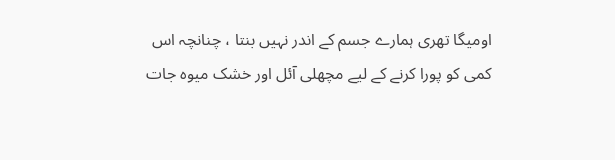اومیگا تھری ہمارے جسم کے اندر نہیں بنتا ، چنانچہ اس کمی کو پورا کرنے کے لیے مچھلی آئل اور خشک میوہ جات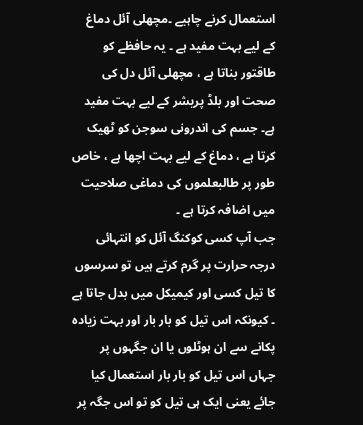استعمال کرنے چاہیے ۔مچھلی آئل دماغ کے لیے بہت مفید ہے ۔ یہ حافظے کو طاقتور بناتا ہے ، مچھلی آئل دل کی صحت اور بلڈ پریشر کے لیے بہت مفید ہے۔ جسم کی اندرونی سوجن کو ٹھیک کرتا ہے ، دماغ کے لیے بہت اچھا ہے ، خاص طور پر طالبعلموں کی دماغی صلاحیت میں اضافہ کرتا ہے ۔
جب آپ کسی کوکنگ آئل کو انتہائی درجہ حرارت پر گرم کرتے ہیں تو سرسوں کا تیل کسی اور کیمیکل میں بدل جاتا ہے ۔ کیونکہ اس تیل کو بار بار اور بہت زیادہ پکانے سے ان ہوٹلوں یا ان جگہوں پر جہاں اس تیل کو بار بار استعمال کیا جائے یعنی ایک ہی تیل کو تو اس جگہ پر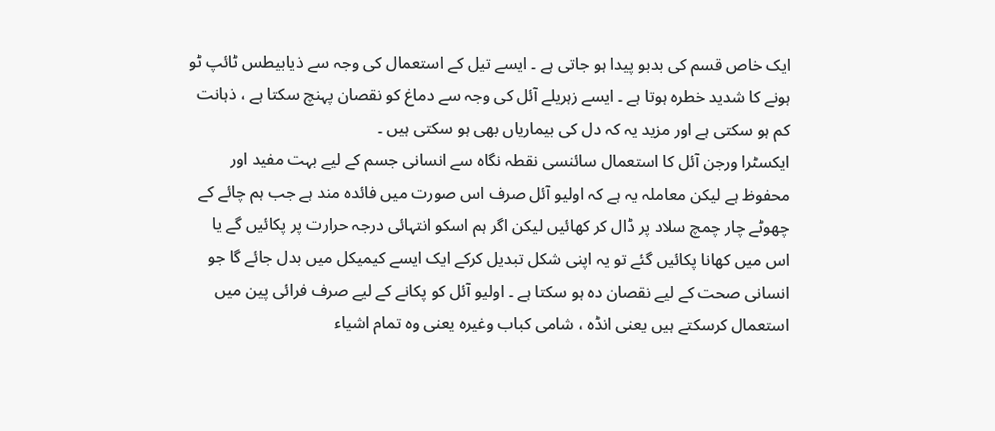ایک خاص قسم کی بدبو پیدا ہو جاتی ہے ۔ ایسے تیل کے استعمال کی وجہ سے ذیابیطس ٹائپ ٹو ہونے کا شدید خطرہ ہوتا ہے ۔ ایسے زہریلے آئل کی وجہ سے دماغ کو نقصان پہنچ سکتا ہے ، ذہانت کم ہو سکتی ہے اور مزید یہ کہ دل کی بیماریاں بھی ہو سکتی ہیں ۔
ایکسٹرا ورجن آئل کا استعمال سائنسی نقطہ نگاہ سے انسانی جسم کے لیے بہت مفید اور محفوظ ہے لیکن معاملہ یہ ہے کہ اولیو آئل صرف اس صورت میں فائدہ مند ہے جب ہم چائے کے چھوٹے چار چمچ سلاد پر ڈال کر کھائیں لیکن اگر ہم اسکو انتہائی درجہ حرارت پر پکائیں گے یا اس میں کھانا پکائیں گئے تو یہ اپنی شکل تبدیل کرکے ایک ایسے کیمیکل میں بدل جائے گا جو انسانی صحت کے لیے نقصان دہ ہو سکتا ہے ۔ اولیو آئل کو پکانے کے لیے صرف فرائی پین میں استعمال کرسکتے ہیں یعنی انڈہ ، شامی کباب وغیرہ یعنی وہ تمام اشیاء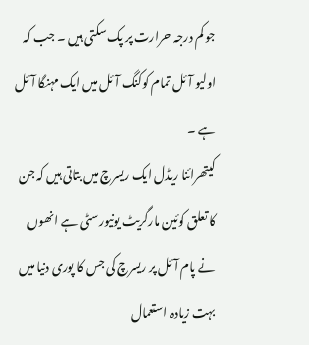جو کم درجہ حرارت پر پک سکتی ہیں ۔ جب کہ اولیو آئل تمام کوکنگ آئل میں ایک مہنگا آئل ہے ۔
کیتھرائنا ریڈل ایک ریسرچ میں بتاتی ہیں کہ جن کا تعلق کوئین مارگریٹ یونیورسٹی ہے انھوں نے پام آئل پر ریسرچ کی جس کا پوری دنیا میں بہت زیادہ استعمال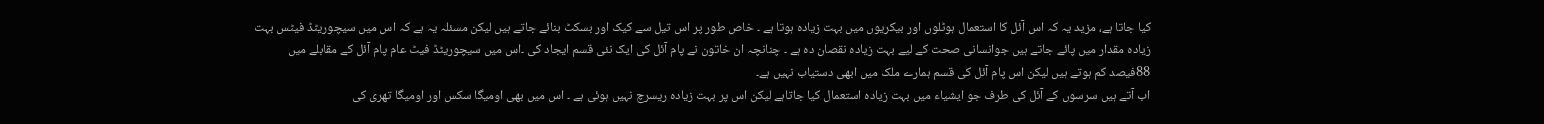کیا جاتا ہے، مزید یہ کہ اس آئل کا استعمال ہوٹلوں اور بیکریوں میں بہت زیادہ ہوتا ہے ۔ خاص طور پر اس تیل سے کیک اور بسکٹ بنائے جاتے ہیں لیکن مسئلہ یہ ہے کہ اس میں سیچوریٹڈ فیٹس بہت زیادہ مقدار میں پائے جاتے ہیں جوانسانی صحت کے لیے بہت زیادہ نقصان دہ ہے ۔ چنانچہ ان خاتون نے پام آئل کی ایک نئی قسم ایجاد کی ۔اس میں سیچوریٹڈ فیٹ عام پام آئل کے مقابلے میں 88فیصد کم ہوتے ہیں لیکن اس پام آئل کی قسم ہمارے ملک میں ابھی دستیاب نہیں ہے۔
اب آتے ہیں سرسوں کے آئل کی طرف جو ایشیاء میں بہت زیادہ استعمال کیا جاتاہے لیکن اس پر بہت زیادہ ریسرچ نہیں ہوئی ہے ۔ اس میں بھی اومیگا سکس اور اومیگا تھری کی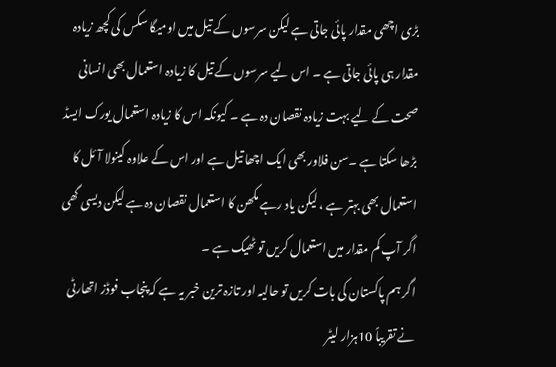بڑی اچھی مقدار پائی جاتی ہے لیکن سرسوں کے تیل میں اومیگا سکس کی کچھ زیادہ مقدار ہی پائی جاتی ہے ۔ اس لیے سرسوں کے تیل کا زیادہ استعمال بھی انسانی صحت کے لیے بہت زیادہ نقصان دہ ہے ۔ کیونکہ اس کا زیادہ استعمال یورک ایسڈ بڑھا سکتا ہے ۔سن فلاور بھی ایک اچھا تیل ہے اور اس کے علاوہ کینولا آئل کا استعمال بھی بہتر ہے ، لیکن یاد رہے مکھن کا استعمال نقصان دہ ہے لیکن دیسی گھی اگر آپ کم مقدار میں استعمال کریں تو ٹھیک ہے ۔
اگر ہم پاکستان کی بات کریں تو حالیہ اور تازہ ترین خبر یہ ہے کہ پنجاب فوڈز اتھارٹی نے تقریباً 10ہزار لیٹر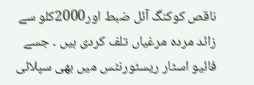ناقص کوکنگ آئل ضبط اور2000کلو سے زائد مردہ مرغیاں تلف کردی ہیں ۔ جسے فائیو اسٹار ریسٹورنٹس میں بھی سپلائی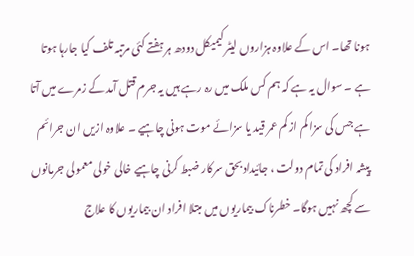ہونا تھا۔ اس کے علاوہ ہزاروں لیٹر کیمیکل دودھ ہر ہفتے کئی مرتبہ تلف کیا جارہا ہوتا ہے ۔ سوال یہ ہے کہ ہم کس ملک میں رہ رہے ہیں یہ جرم قتل آمد کے زمرے میں آتا ہے جس کی سزا کم از کم عمر قید یا سزائے موت ہونی چاہیے ۔ علاوہ ازیں ان جرائم پیشہ افراد کی تمام دولت ، جائیداد بحق سرکار ضبط کرنی چاہیے خالی خولی معمولی جرمانوں سے کچھ نہیں ہوگا۔ خطرناک بیماریوں میں مبتلا افراد ان بیماریوں کا علاج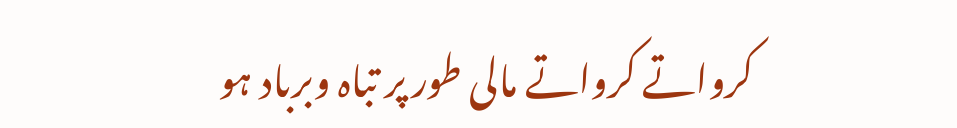کرواتے کرواتے مالی طور پر تباہ وبرباد ہو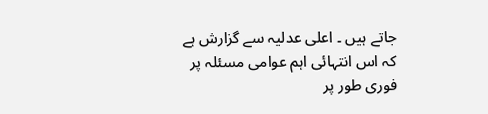جاتے ہیں ۔ اعلی عدلیہ سے گزارش ہے کہ اس انتہائی اہم عوامی مسئلہ پر فوری طور پر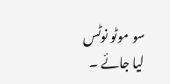سو موٹو نوٹس لیا جائے ۔